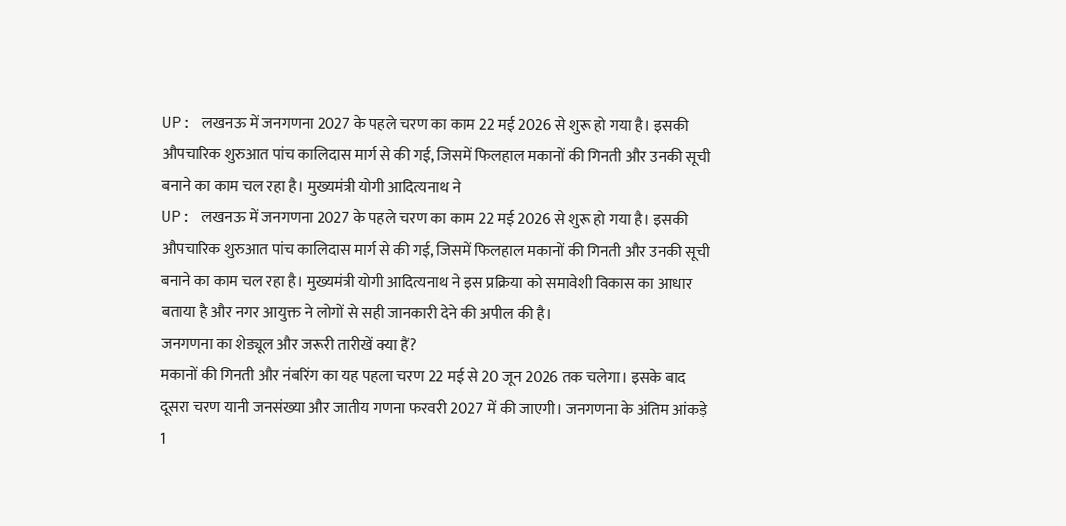UP: लखनऊ में जनगणना 2027 के पहले चरण का काम 22 मई 2026 से शुरू हो गया है। इसकी औपचारिक शुरुआत पांच कालिदास मार्ग से की गई, जिसमें फिलहाल मकानों की गिनती और उनकी सूची बनाने का काम चल रहा है। मुख्यमंत्री योगी आदित्यनाथ ने
UP: लखनऊ में जनगणना 2027 के पहले चरण का काम 22 मई 2026 से शुरू हो गया है। इसकी औपचारिक शुरुआत पांच कालिदास मार्ग से की गई, जिसमें फिलहाल मकानों की गिनती और उनकी सूची बनाने का काम चल रहा है। मुख्यमंत्री योगी आदित्यनाथ ने इस प्रक्रिया को समावेशी विकास का आधार बताया है और नगर आयुक्त ने लोगों से सही जानकारी देने की अपील की है।
जनगणना का शेड्यूल और जरूरी तारीखें क्या हैं?
मकानों की गिनती और नंबरिंग का यह पहला चरण 22 मई से 20 जून 2026 तक चलेगा। इसके बाद दूसरा चरण यानी जनसंख्या और जातीय गणना फरवरी 2027 में की जाएगी। जनगणना के अंतिम आंकड़े 1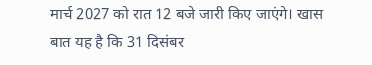मार्च 2027 को रात 12 बजे जारी किए जाएंगे। खास बात यह है कि 31 दिसंबर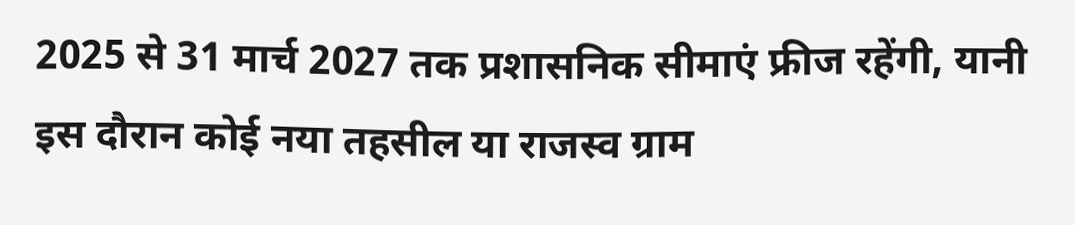2025 से 31 मार्च 2027 तक प्रशासनिक सीमाएं फ्रीज रहेंगी, यानी इस दौरान कोई नया तहसील या राजस्व ग्राम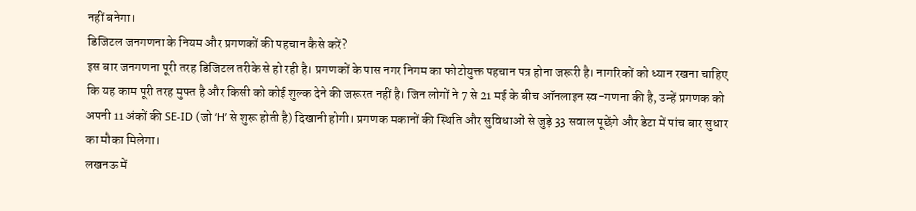नहीं बनेगा।
डिजिटल जनगणना के नियम और प्रगणकों की पहचान कैसे करें?
इस बार जनगणना पूरी तरह डिजिटल तरीके से हो रही है। प्रगणकों के पास नगर निगम का फोटोयुक्त पहचान पत्र होना जरूरी है। नागरिकों को ध्यान रखना चाहिए कि यह काम पूरी तरह मुफ्त है और किसी को कोई शुल्क देने की जरूरत नहीं है। जिन लोगों ने 7 से 21 मई के बीच ऑनलाइन स्व-गणना की है, उन्हें प्रगणक को अपनी 11 अंकों की SE-ID (जो ‘H’ से शुरू होती है) दिखानी होगी। प्रगणक मकानों की स्थिति और सुविधाओं से जुड़े 33 सवाल पूछेंगे और डेटा में पांच बार सुधार का मौका मिलेगा।
लखनऊ में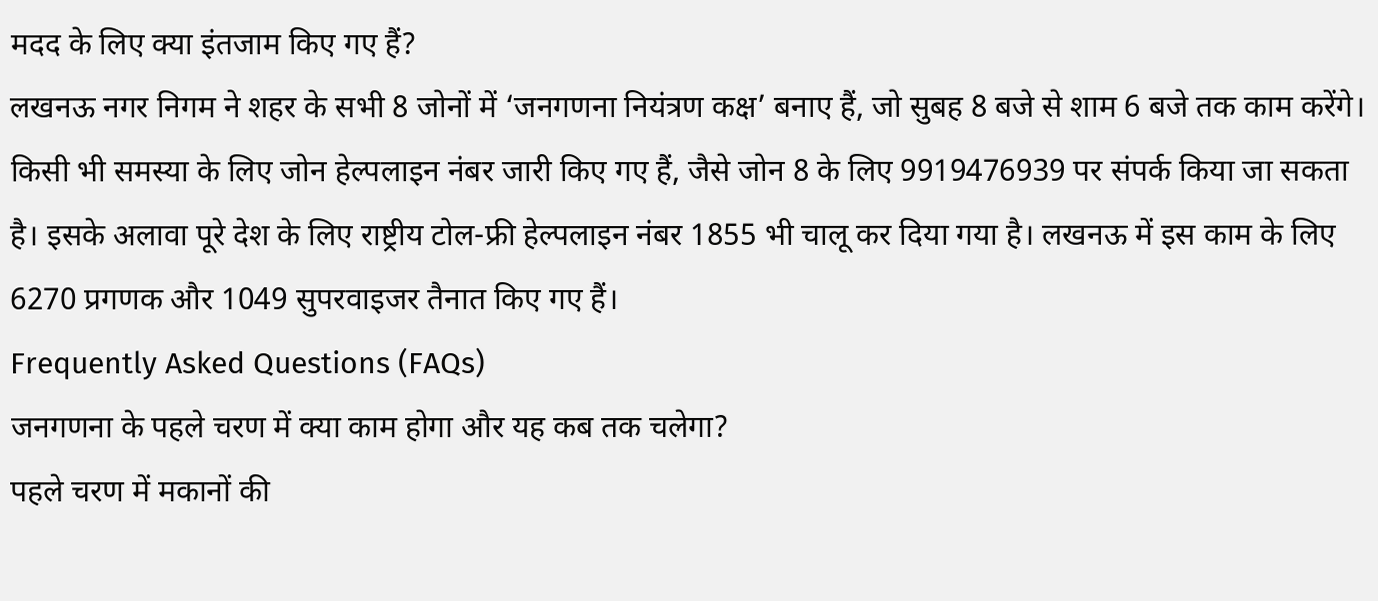मदद के लिए क्या इंतजाम किए गए हैं?
लखनऊ नगर निगम ने शहर के सभी 8 जोनों में ‘जनगणना नियंत्रण कक्ष’ बनाए हैं, जो सुबह 8 बजे से शाम 6 बजे तक काम करेंगे। किसी भी समस्या के लिए जोन हेल्पलाइन नंबर जारी किए गए हैं, जैसे जोन 8 के लिए 9919476939 पर संपर्क किया जा सकता है। इसके अलावा पूरे देश के लिए राष्ट्रीय टोल-फ्री हेल्पलाइन नंबर 1855 भी चालू कर दिया गया है। लखनऊ में इस काम के लिए 6270 प्रगणक और 1049 सुपरवाइजर तैनात किए गए हैं।
Frequently Asked Questions (FAQs)
जनगणना के पहले चरण में क्या काम होगा और यह कब तक चलेगा?
पहले चरण में मकानों की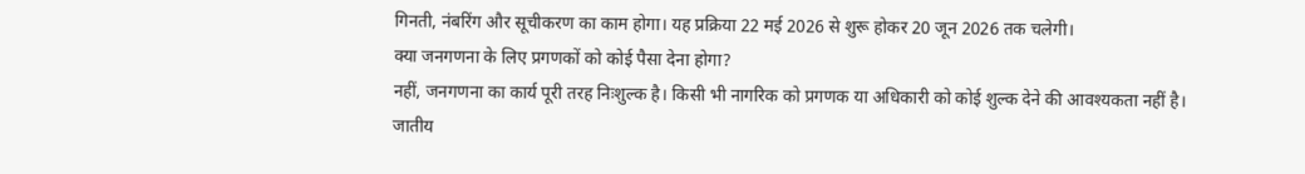गिनती, नंबरिंग और सूचीकरण का काम होगा। यह प्रक्रिया 22 मई 2026 से शुरू होकर 20 जून 2026 तक चलेगी।
क्या जनगणना के लिए प्रगणकों को कोई पैसा देना होगा?
नहीं, जनगणना का कार्य पूरी तरह निःशुल्क है। किसी भी नागरिक को प्रगणक या अधिकारी को कोई शुल्क देने की आवश्यकता नहीं है।
जातीय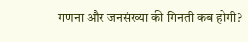गणना और जनसंख्या की गिनती कब होगी?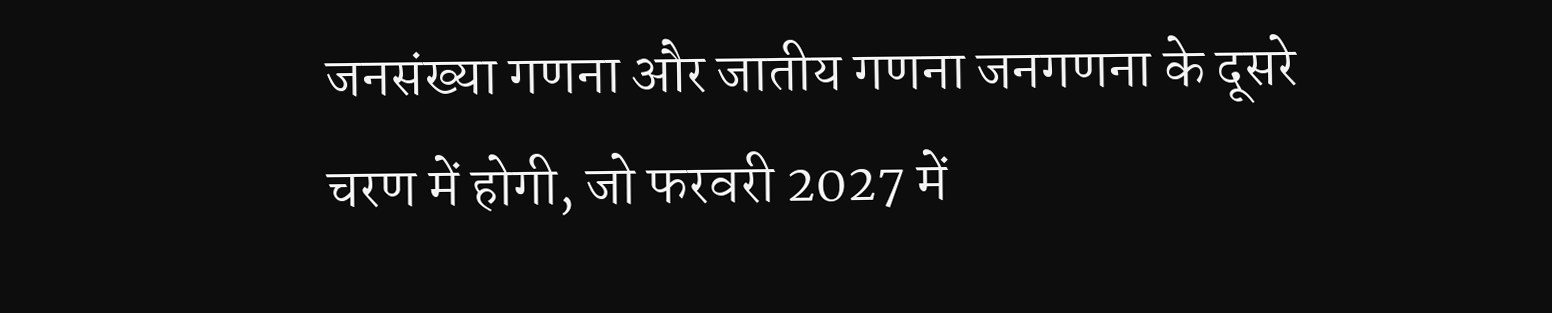जनसंख्या गणना और जातीय गणना जनगणना के दूसरे चरण में होगी, जो फरवरी 2027 में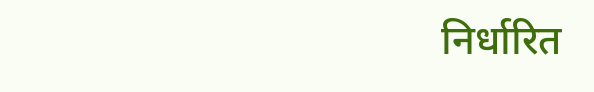निर्धारित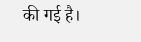की गई है।